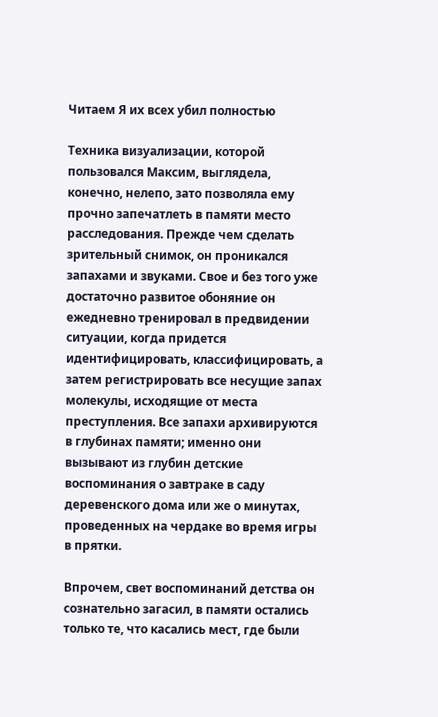Читаем Я их всех убил полностью

Техника визуализации, которой пользовался Максим, выглядела, конечно, нелепо, зато позволяла ему прочно запечатлеть в памяти место расследования. Прежде чем сделать зрительный снимок, он проникался запахами и звуками. Свое и без того уже достаточно развитое обоняние он ежедневно тренировал в предвидении ситуации, когда придется идентифицировать, классифицировать, а затем регистрировать все несущие запах молекулы, исходящие от места преступления. Все запахи архивируются в глубинах памяти; именно они вызывают из глубин детские воспоминания о завтраке в саду деревенского дома или же о минутах, проведенных на чердаке во время игры в прятки.

Впрочем, свет воспоминаний детства он сознательно загасил, в памяти остались только те, что касались мест, где были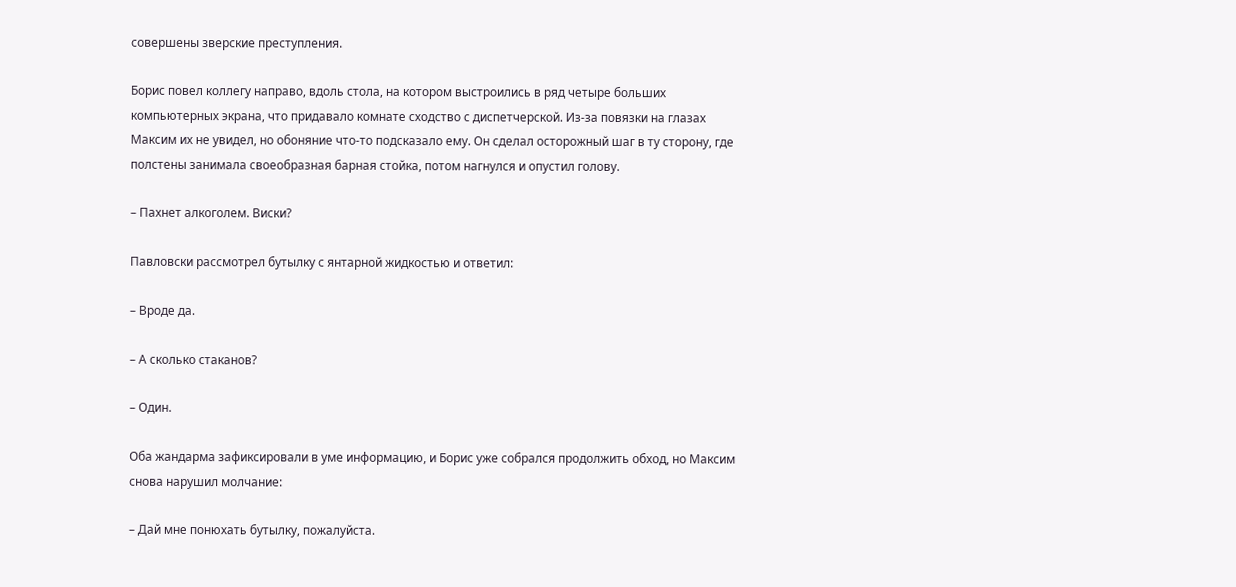совершены зверские преступления.

Борис повел коллегу направо, вдоль стола, на котором выстроились в ряд четыре больших компьютерных экрана, что придавало комнате сходство с диспетчерской. Из-за повязки на глазах Максим их не увидел, но обоняние что-то подсказало ему. Он сделал осторожный шаг в ту сторону, где полстены занимала своеобразная барная стойка, потом нагнулся и опустил голову.

– Пахнет алкоголем. Виски?

Павловски рассмотрел бутылку с янтарной жидкостью и ответил:

– Вроде да.

– А сколько стаканов?

– Один.

Оба жандарма зафиксировали в уме информацию, и Борис уже собрался продолжить обход, но Максим снова нарушил молчание:

– Дай мне понюхать бутылку, пожалуйста.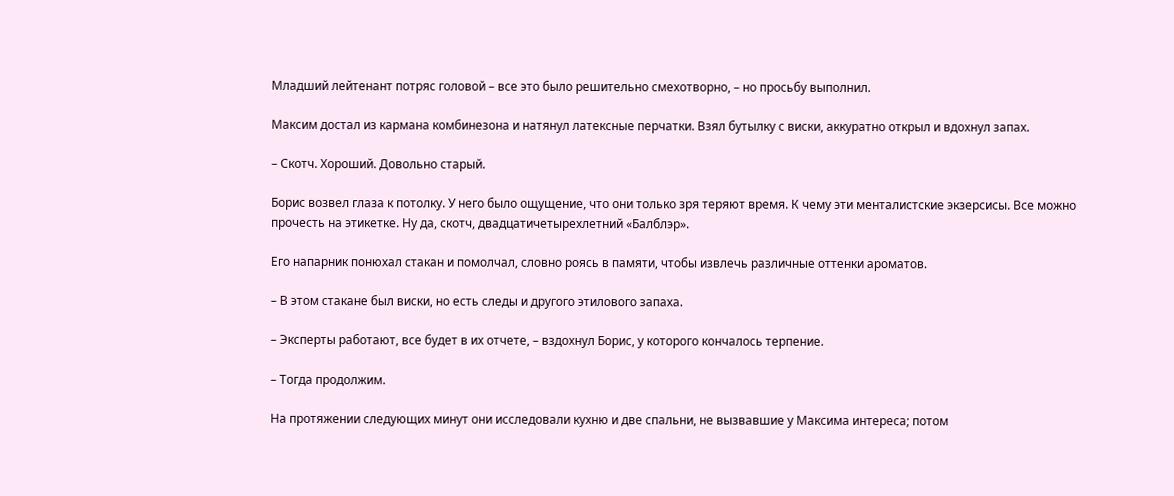Младший лейтенант потряс головой – все это было решительно смехотворно, – но просьбу выполнил.

Максим достал из кармана комбинезона и натянул латексные перчатки. Взял бутылку с виски, аккуратно открыл и вдохнул запах.

– Скотч. Хороший. Довольно старый.

Борис возвел глаза к потолку. У него было ощущение, что они только зря теряют время. К чему эти менталистские экзерсисы. Все можно прочесть на этикетке. Ну да, скотч, двадцатичетырехлетний «Балблэр».

Его напарник понюхал стакан и помолчал, словно роясь в памяти, чтобы извлечь различные оттенки ароматов.

– В этом стакане был виски, но есть следы и другого этилового запаха.

– Эксперты работают, все будет в их отчете, – вздохнул Борис, у которого кончалось терпение.

– Тогда продолжим.

На протяжении следующих минут они исследовали кухню и две спальни, не вызвавшие у Максима интереса; потом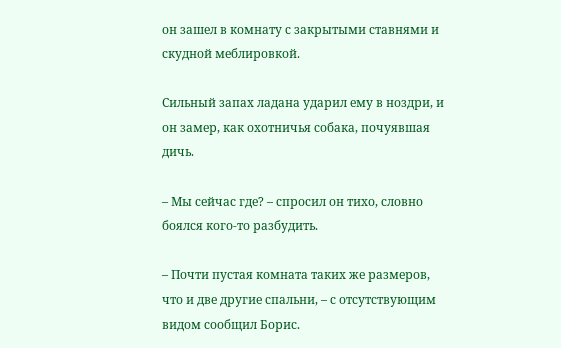он зашел в комнату с закрытыми ставнями и скудной меблировкой.

Сильный запах ладана ударил ему в ноздри, и он замер, как охотничья собака, почуявшая дичь.

– Мы сейчас где? – спросил он тихо, словно боялся кого-то разбудить.

– Почти пустая комната таких же размеров, что и две другие спальни, – с отсутствующим видом сообщил Борис.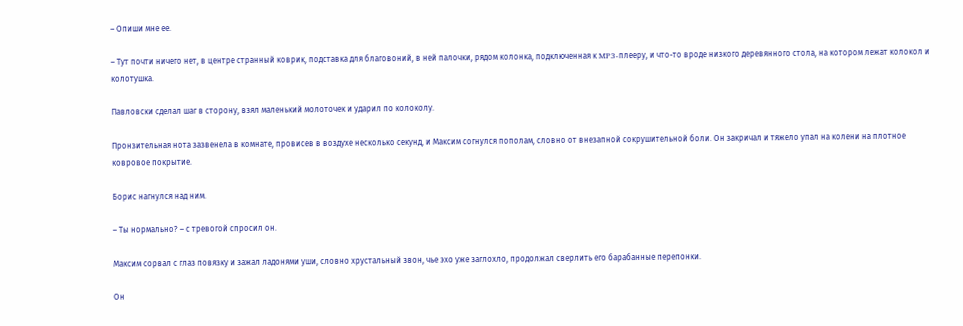– Опиши мне ее.

– Тут почти ничего нет, в центре странный коврик, подставка для благовоний, в ней палочки, рядом колонка, подключенная к MP3-плееру, и что-то вроде низкого деревянного стола, на котором лежат колокол и колотушка.

Павловски сделал шаг в сторону, взял маленький молоточек и ударил по колоколу.

Пронзительная нота зазвенела в комнате, провисев в воздухе несколько секунд, и Максим согнулся пополам, словно от внезапной сокрушительной боли. Он закричал и тяжело упал на колени на плотное ковровое покрытие.

Борис нагнулся над ним.

– Ты нормально? – с тревогой спросил он.

Максим сорвал с глаз повязку и зажал ладонями уши, словно хрустальный звон, чье эхо уже заглохло, продолжал сверлить его барабанные перепонки.

Он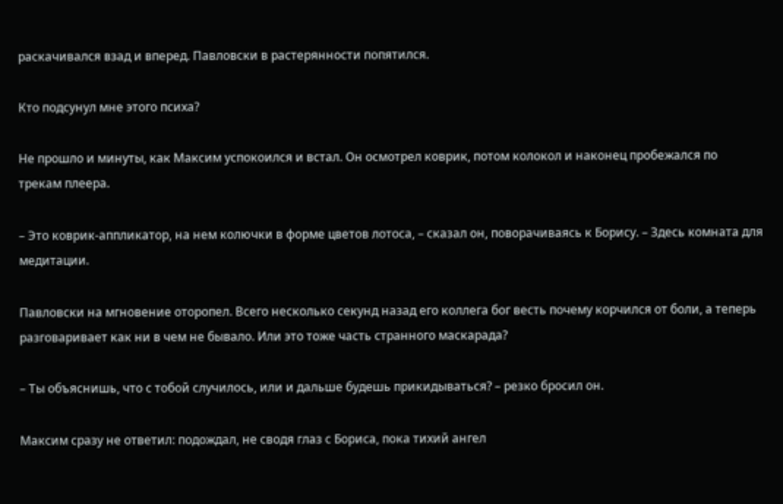раскачивался взад и вперед. Павловски в растерянности попятился.

Кто подсунул мне этого психа?

Не прошло и минуты, как Максим успокоился и встал. Он осмотрел коврик, потом колокол и наконец пробежался по трекам плеера.

– Это коврик-аппликатор, на нем колючки в форме цветов лотоса, – сказал он, поворачиваясь к Борису. – Здесь комната для медитации.

Павловски на мгновение оторопел. Всего несколько секунд назад его коллега бог весть почему корчился от боли, а теперь разговаривает как ни в чем не бывало. Или это тоже часть странного маскарада?

– Ты объяснишь, что с тобой случилось, или и дальше будешь прикидываться? – резко бросил он.

Максим сразу не ответил: подождал, не сводя глаз с Бориса, пока тихий ангел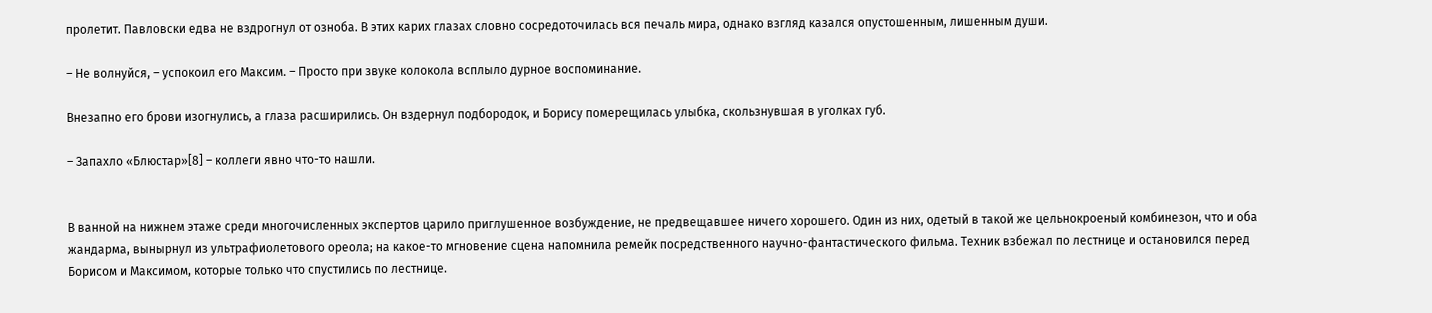пролетит. Павловски едва не вздрогнул от озноба. В этих карих глазах словно сосредоточилась вся печаль мира, однако взгляд казался опустошенным, лишенным души.

– Не волнуйся, – успокоил его Максим. – Просто при звуке колокола всплыло дурное воспоминание.

Внезапно его брови изогнулись, а глаза расширились. Он вздернул подбородок, и Борису померещилась улыбка, скользнувшая в уголках губ.

– Запахло «Блюстар»[8] – коллеги явно что-то нашли.


В ванной на нижнем этаже среди многочисленных экспертов царило приглушенное возбуждение, не предвещавшее ничего хорошего. Один из них, одетый в такой же цельнокроеный комбинезон, что и оба жандарма, вынырнул из ультрафиолетового ореола; на какое-то мгновение сцена напомнила ремейк посредственного научно-фантастического фильма. Техник взбежал по лестнице и остановился перед Борисом и Максимом, которые только что спустились по лестнице.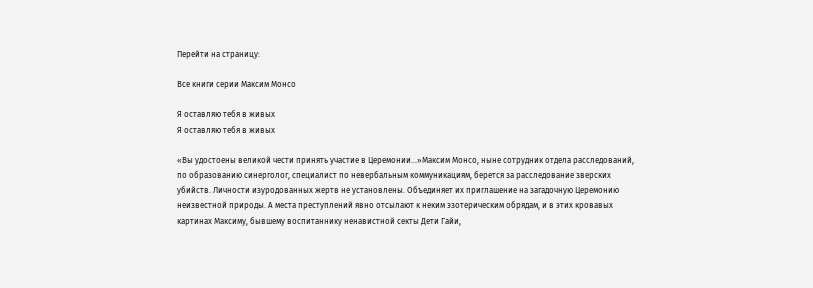Перейти на страницу:

Все книги серии Максим Монсо

Я оставляю тебя в живых
Я оставляю тебя в живых

«Вы удостоены великой чести принять участие в Церемонии…»Максим Монсо, ныне сотрудник отдела расследований, по образованию синерголог, специалист по невербальным коммуникациям, берется за расследование зверских убийств. Личности изуродованных жертв не установлены. Объединяет их приглашение на загадочную Церемонию неизвестной природы. А места преступлений явно отсылают к неким эзотерическим обрядам, и в этих кровавых картинах Максиму, бывшему воспитаннику ненавистной секты Дети Гайи,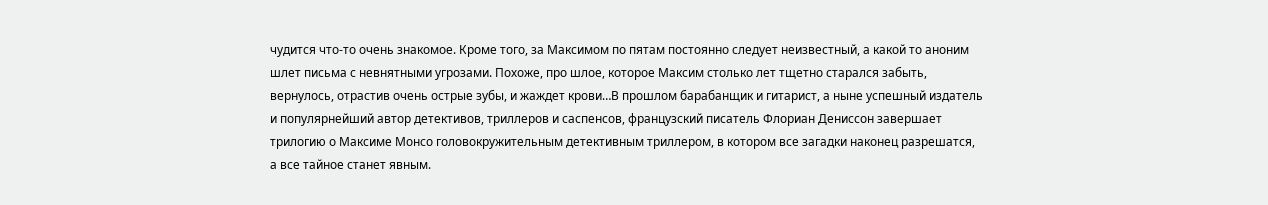чудится что-то очень знакомое. Кроме того, за Максимом по пятам постоянно следует неизвестный, а какой то аноним шлет письма с невнятными угрозами. Похоже, про шлое, которое Максим столько лет тщетно старался забыть, вернулось, отрастив очень острые зубы, и жаждет крови…В прошлом барабанщик и гитарист, а ныне успешный издатель и популярнейший автор детективов, триллеров и саспенсов, французский писатель Флориан Дениссон завершает трилогию о Максиме Монсо головокружительным детективным триллером, в котором все загадки наконец разрешатся, а все тайное станет явным.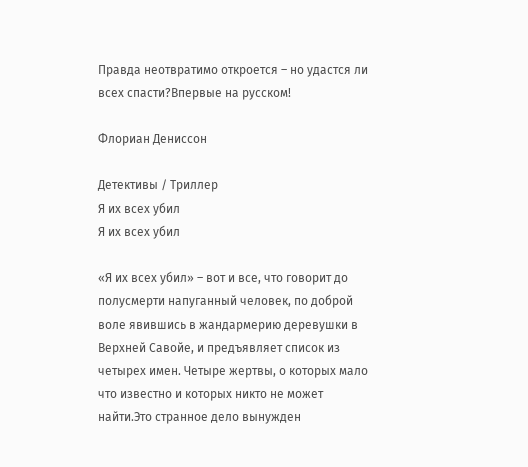Правда неотвратимо откроется – но удастся ли всех спасти?Впервые на русском!

Флориан Дениссон

Детективы / Триллер
Я их всех убил
Я их всех убил

«Я их всех убил» – вот и все, что говорит до полусмерти напуганный человек, по доброй воле явившись в жандармерию деревушки в Верхней Савойе, и предъявляет список из четырех имен. Четыре жертвы, о которых мало что известно и которых никто не может найти.Это странное дело вынужден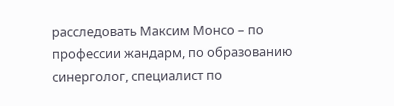расследовать Максим Монсо – по профессии жандарм, по образованию синерголог, специалист по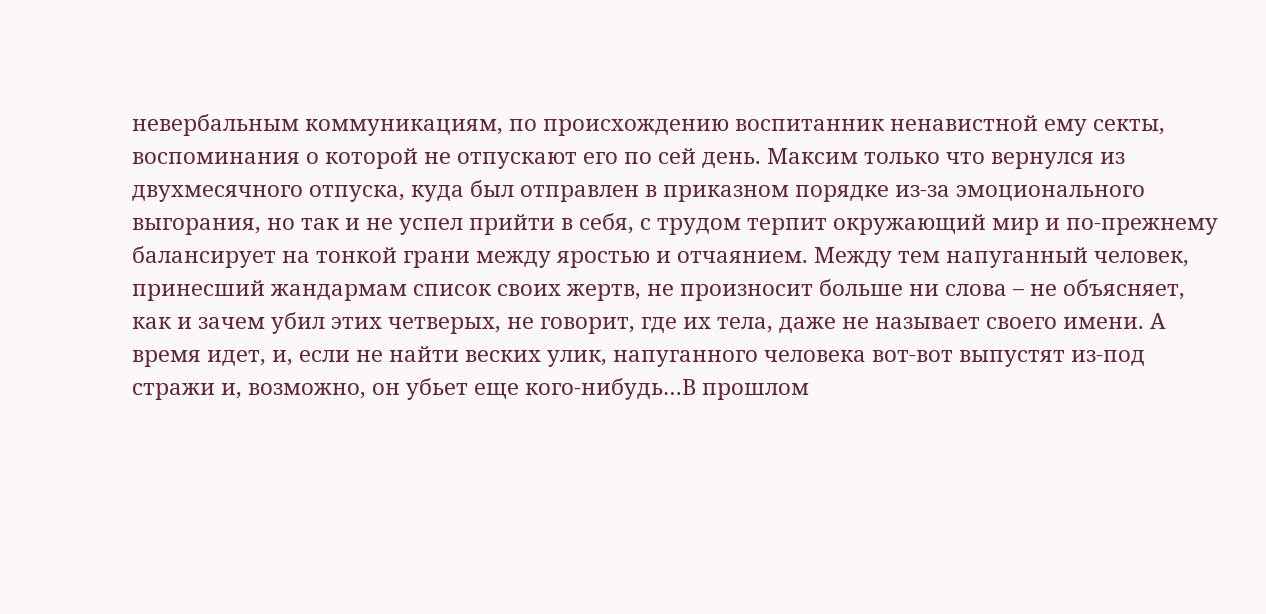невербальным коммуникациям, по происхождению воспитанник ненавистной ему секты, воспоминания о которой не отпускают его по сей день. Максим только что вернулся из двухмесячного отпуска, куда был отправлен в приказном порядке из-за эмоционального выгорания, но так и не успел прийти в себя, с трудом терпит окружающий мир и по-прежнему балансирует на тонкой грани между яростью и отчаянием. Между тем напуганный человек, принесший жандармам список своих жертв, не произносит больше ни слова – не объясняет, как и зачем убил этих четверых, не говорит, где их тела, даже не называет своего имени. А время идет, и, если не найти веских улик, напуганного человека вот-вот выпустят из-под стражи и, возможно, он убьет еще кого-нибудь…В прошлом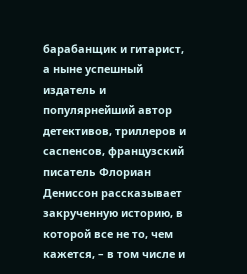барабанщик и гитарист, а ныне успешный издатель и популярнейший автор детективов, триллеров и саспенсов, французский писатель Флориан Дениссон рассказывает закрученную историю, в которой все не то, чем кажется, – в том числе и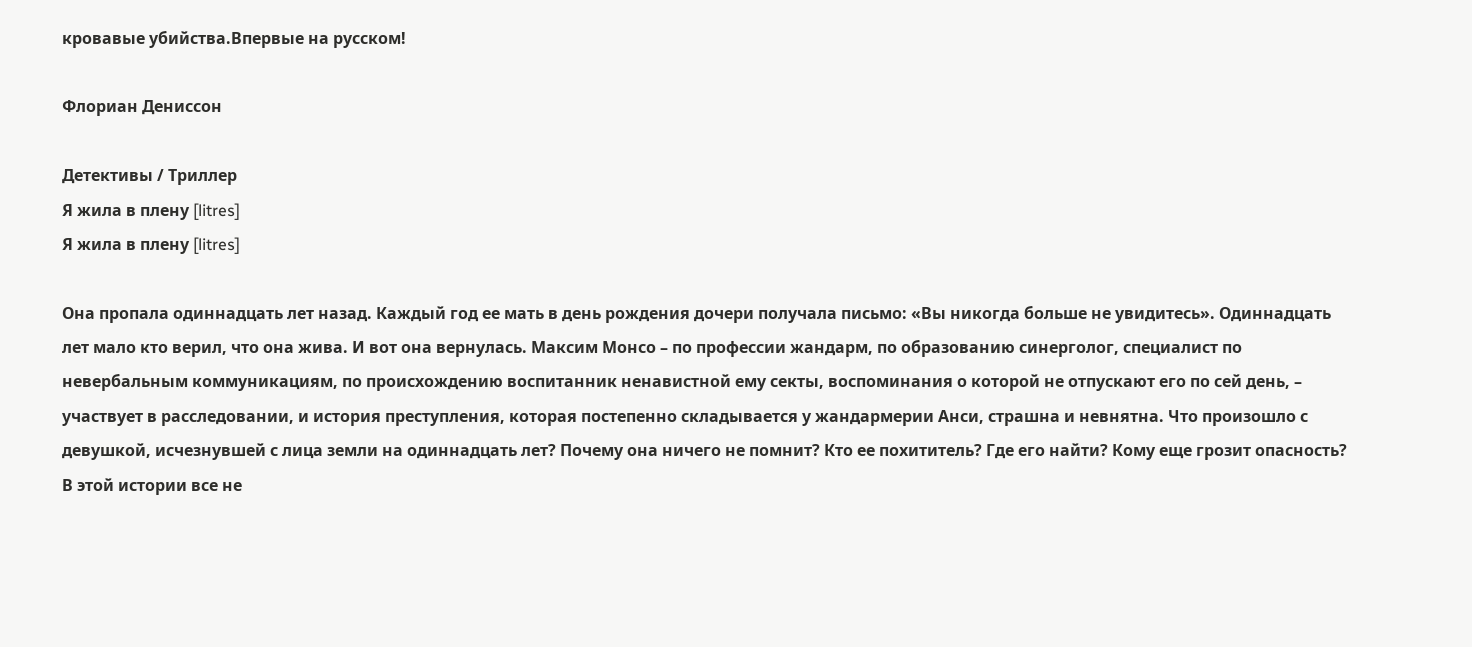кровавые убийства.Впервые на русском!

Флориан Дениссон

Детективы / Триллер
Я жила в плену [litres]
Я жила в плену [litres]

Она пропала одиннадцать лет назад. Каждый год ее мать в день рождения дочери получала письмо: «Вы никогда больше не увидитесь». Одиннадцать лет мало кто верил, что она жива. И вот она вернулась. Максим Монсо – по профессии жандарм, по образованию синерголог, специалист по невербальным коммуникациям, по происхождению воспитанник ненавистной ему секты, воспоминания о которой не отпускают его по сей день, – участвует в расследовании, и история преступления, которая постепенно складывается у жандармерии Анси, страшна и невнятна. Что произошло с девушкой, исчезнувшей с лица земли на одиннадцать лет? Почему она ничего не помнит? Кто ее похититель? Где его найти? Кому еще грозит опасность? В этой истории все не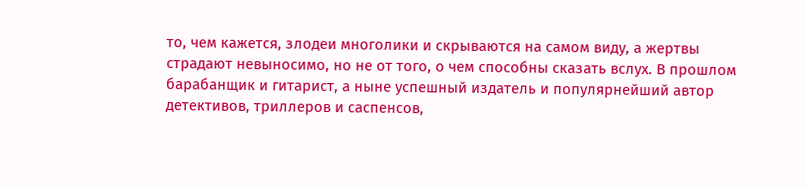то, чем кажется, злодеи многолики и скрываются на самом виду, а жертвы страдают невыносимо, но не от того, о чем способны сказать вслух. В прошлом барабанщик и гитарист, а ныне успешный издатель и популярнейший автор детективов, триллеров и саспенсов,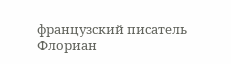французский писатель Флориан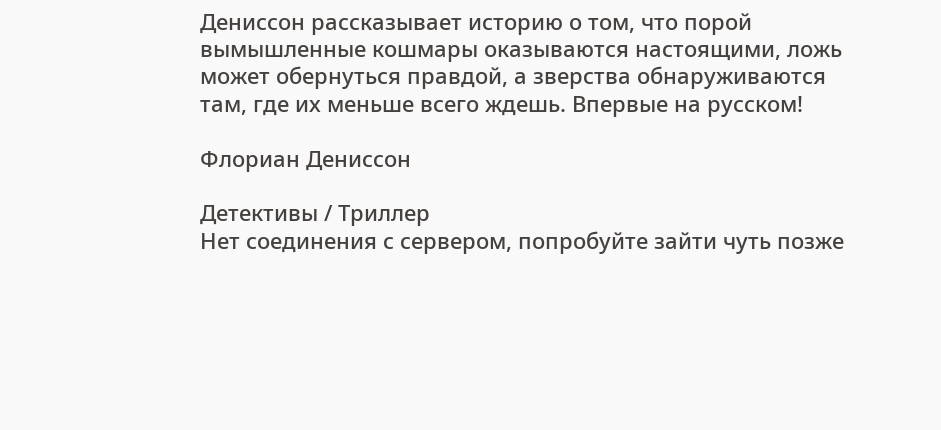Дениссон рассказывает историю о том, что порой вымышленные кошмары оказываются настоящими, ложь может обернуться правдой, а зверства обнаруживаются там, где их меньше всего ждешь. Впервые на русском!

Флориан Дениссон

Детективы / Триллер
Нет соединения с сервером, попробуйте зайти чуть позже